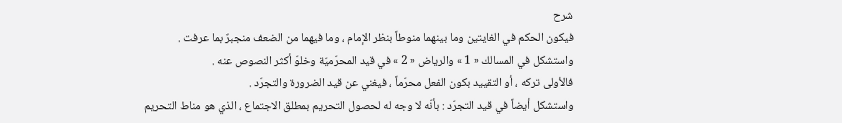شرح
فيكون الحكم في الغايتين وما بينهما منوطاً بنظر الإمام ، وما فيهما من الضعف منجبرٌ بما عرفت .
واستشكل في المسالك « 1 » والرياض « 2 » في قيد المحرّميّة وخلوّ أكثر النصوص عنه .
فالأولى تركه ، أو التقييد بكون الفعل محرّماً ، فيغني عن قيد الضرورة والتجرّد .
واستشكل أيضاً في قيد التجرّد : بأنّه لا وجه له لحصول التحريم بمطلق الاجتماع ، الذي هو مناط التحريم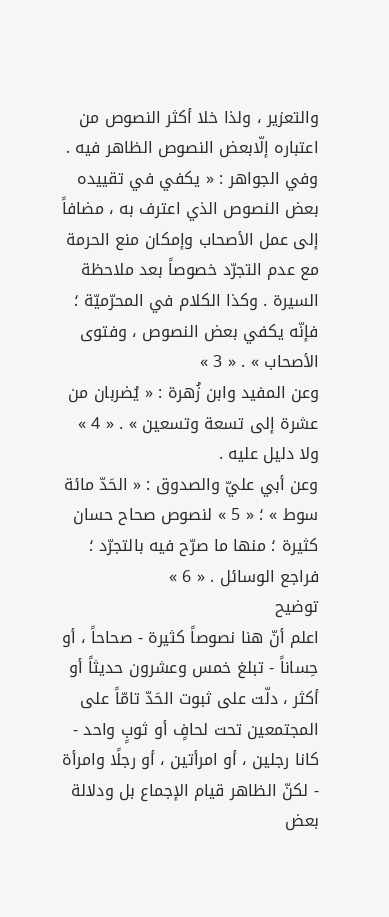والتعزير ، ولذا خلا أكثر النصوص من اعتباره إلّابعض النصوص الظاهر فيه .
وفي الجواهر : « يكفي في تقييده بعض النصوص الذي اعترف به ، مضافاً إلى عمل الأصحاب وإمكان منع الحرمة مع عدم التجرّد خصوصاً بعد ملاحظة السيرة . وكذا الكلام في المحرّميّة ؛ فإنّه يكفي بعض النصوص ، وفتوى الأصحاب » . « 3 »
وعن المفيد وابن زُهرة : « يُضربان من عشرة إلى تسعة وتسعين » . « 4 » ولا دليل عليه .
وعن أبي عليّ والصدوق : « الحَدّ مائة سوط » ؛ « 5 » لنصوص صحاح حسان كثيرة ؛ منها ما صرّح فيه بالتجرّد ؛ فراجع الوسائل . « 6 »
توضيح
اعلم أنّ هنا نصوصاً كثيرة - صحاحاً ، أو حِساناً - تبلغ خمس وعشرون حديثاً أو أكثر ، دلّت على ثبوت الحَدّ تامّاً على المجتمعين تحت لحافٍ أو ثوبٍ واحد - كانا رجلين ، أو امرأتين ، أو رجلًا وامرأة - لكنّ الظاهر قيام الإجماع بل ودلالة بعض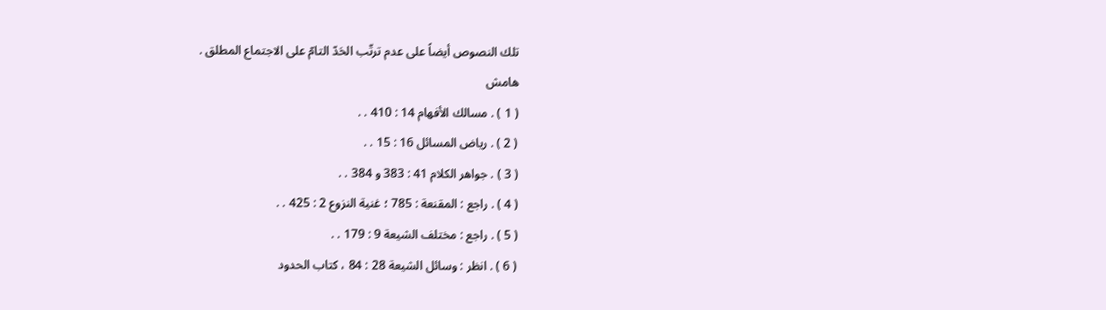تلك النصوص أيضاً على عدم ترتّب الحَدّ التامّ على الاجتماع المطلق .
هامش
( 1 ) . مسالك الأفهام 14 : 410 . .
( 2 ) . رياض المسائل 16 : 15 . .
( 3 ) . جواهر الكلام 41 : 383 و 384 . .
( 4 ) . راجع : المقنعة : 785 ؛ غنية النزوع 2 : 425 . .
( 5 ) . راجع : مختلف الشيعة 9 : 179 . .
( 6 ) . انظر : وسائل الشيعة 28 : 84 ، كتاب الحدود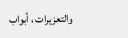والتعزيرات ، أبواب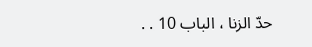حدّ الزنا ، الباب 10 . .